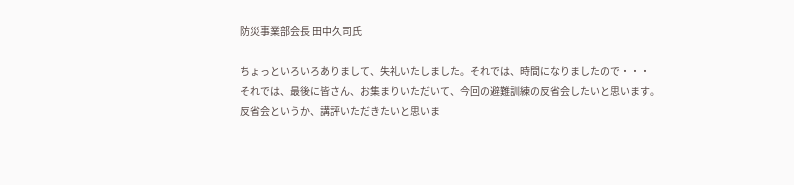防災事業部会長 田中久司氏

ちょっといろいろありまして、失礼いたしました。それでは、時間になりましたので・・・
それでは、最後に皆さん、お集まりいただいて、今回の避難訓練の反省会したいと思います。
反省会というか、講評いただきたいと思いま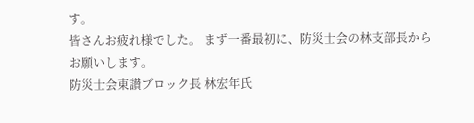す。
皆さんお疲れ様でした。 まず一番最初に、防災士会の林支部長からお願いします。
防災士会東讃ブロック長 林宏年氏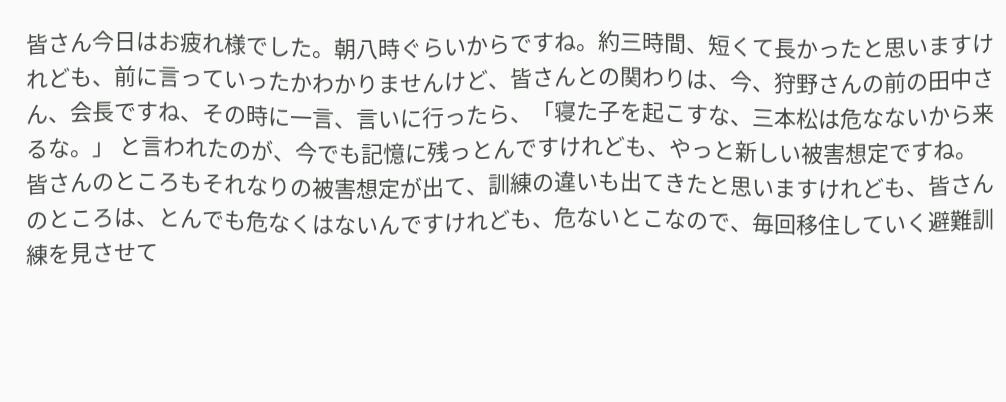皆さん今日はお疲れ様でした。朝八時ぐらいからですね。約三時間、短くて長かったと思いますけれども、前に言っていったかわかりませんけど、皆さんとの関わりは、今、狩野さんの前の田中さん、会長ですね、その時に一言、言いに行ったら、「寝た子を起こすな、三本松は危なないから来るな。」 と言われたのが、今でも記憶に残っとんですけれども、やっと新しい被害想定ですね。
皆さんのところもそれなりの被害想定が出て、訓練の違いも出てきたと思いますけれども、皆さんのところは、とんでも危なくはないんですけれども、危ないとこなので、毎回移住していく避難訓練を見させて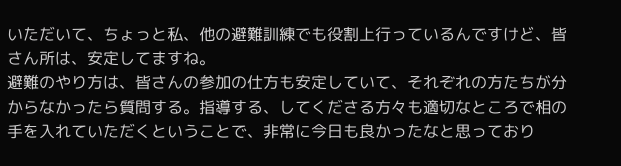いただいて、ちょっと私、他の避難訓練でも役割上行っているんですけど、皆さん所は、安定してますね。
避難のやり方は、皆さんの参加の仕方も安定していて、それぞれの方たちが分からなかったら質問する。指導する、してくださる方々も適切なところで相の手を入れていただくということで、非常に今日も良かったなと思っており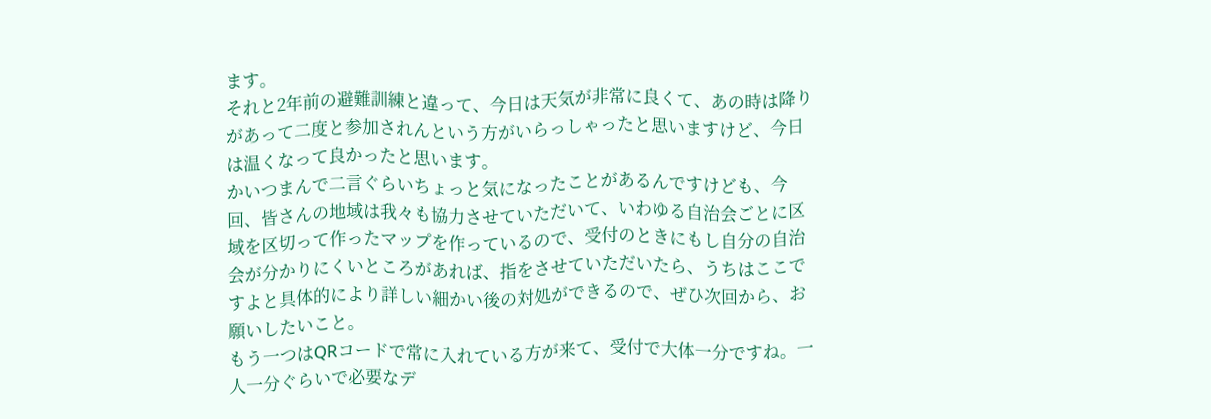ます。
それと2年前の避難訓練と違って、今日は天気が非常に良くて、あの時は降りがあって二度と参加されんという方がいらっしゃったと思いますけど、今日は温くなって良かったと思います。
かいつまんで二言ぐらいちょっと気になったことがあるんですけども、今回、皆さんの地域は我々も協力させていただいて、いわゆる自治会ごとに区域を区切って作ったマップを作っているので、受付のときにもし自分の自治会が分かりにくいところがあれば、指をさせていただいたら、うちはここですよと具体的により詳しい細かい後の対処ができるので、ぜひ次回から、お願いしたいこと。
もう一つはQRコードで常に入れている方が来て、受付で大体一分ですね。一人一分ぐらいで必要なデ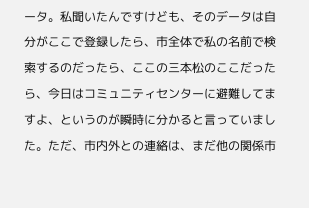ータ。私聞いたんですけども、そのデータは自分がここで登録したら、市全体で私の名前で検索するのだったら、ここの三本松のここだったら、今日はコミュニティセンターに避難してますよ、というのが瞬時に分かると言っていました。ただ、市内外との連絡は、まだ他の関係市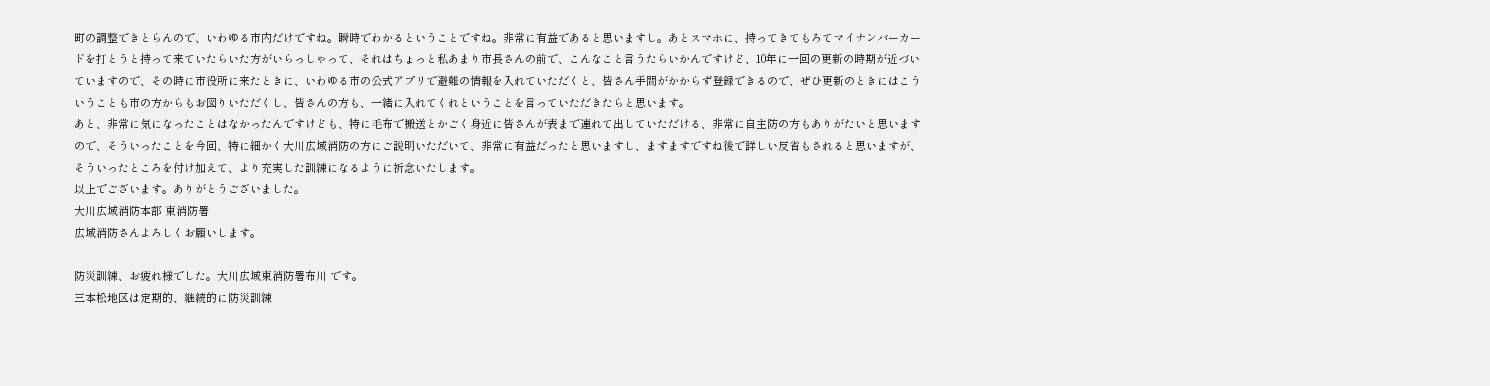町の調整できとらんので、いわゆる市内だけですね。瞬時でわかるということですね。非常に有益であると思いますし。あとスマホに、持ってきてもろてマイナンバーカードを打とうと持って来ていたらいた方がいらっしゃって、それはちょっと私あまり市長さんの前で、こんなこと言うたらいかんですけど、10年に一回の更新の時期が近づいていますので、その時に市役所に来たときに、いわゆる市の公式アプリで避難の情報を入れていただくと、皆さん手間がかからず登録できるので、ぜひ更新のときにはこういうことも市の方からもお図りいただくし、皆さんの方も、一緒に入れてくれということを言っていただきたらと思います。
あと、非常に気になったことはなかったんですけども、特に毛布で搬送とかごく身近に皆さんが表まで連れて出していただける、非常に自主防の方もありがたいと思いますので、そういったことを今回、特に細かく大川広域消防の方にご説明いただいて、非常に有益だったと思いますし、ますますですね後で詳しい反省もされると思いますが、そういったところを付け加えて、より充実した訓練になるように祈念いたします。
以上でございます。ありがとうございました。
大川広域消防本部 東消防署
広域消防さんよろしくお願いします。

防災訓練、お疲れ様でした。大川広域東消防署布川 です。
三本松地区は定期的、継続的に防災訓練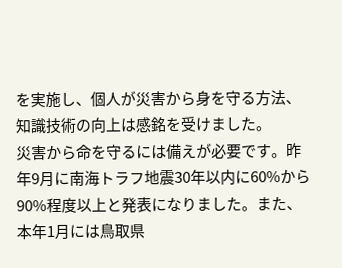を実施し、個人が災害から身を守る方法、知識技術の向上は感銘を受けました。
災害から命を守るには備えが必要です。昨年9月に南海トラフ地震30年以内に60%から90%程度以上と発表になりました。また、
本年1月には鳥取県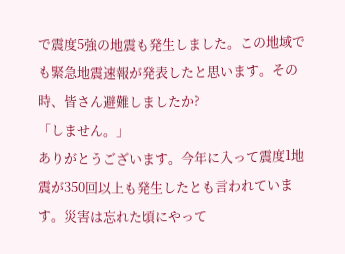で震度5強の地震も発生しました。この地域でも緊急地震速報が発表したと思います。その時、皆さん避難しましたか?
「しません。」
ありがとうございます。今年に入って震度1地震が350回以上も発生したとも言われています。災害は忘れた頃にやって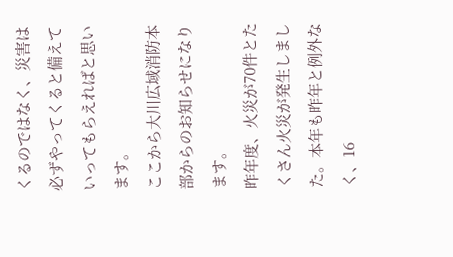くるのではなく、災害は必ずやってくると備えていってもらえればと思います。
ここから大川広域消防本部からのお知らせになります。
昨年度、火災が70件とたくさん火災が発生しました。本年も昨年と例外なく、16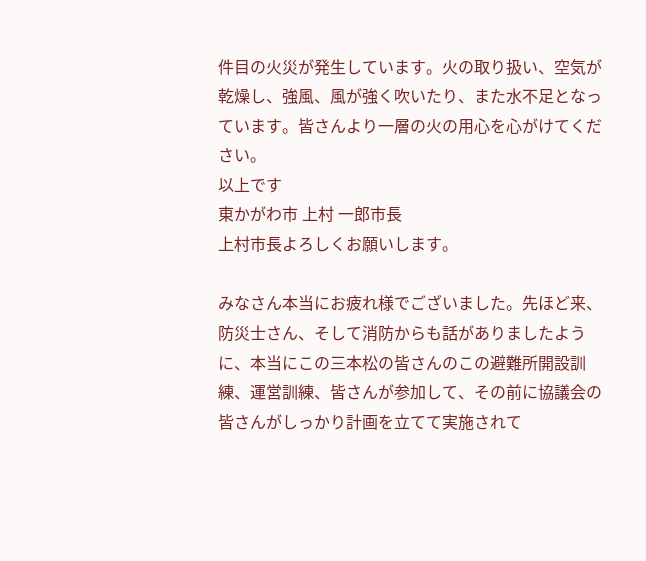件目の火災が発生しています。火の取り扱い、空気が乾燥し、強風、風が強く吹いたり、また水不足となっています。皆さんより一層の火の用心を心がけてください。
以上です
東かがわ市 上村 一郎市長
上村市長よろしくお願いします。

みなさん本当にお疲れ様でございました。先ほど来、防災士さん、そして消防からも話がありましたように、本当にこの三本松の皆さんのこの避難所開設訓練、運営訓練、皆さんが参加して、その前に協議会の皆さんがしっかり計画を立てて実施されて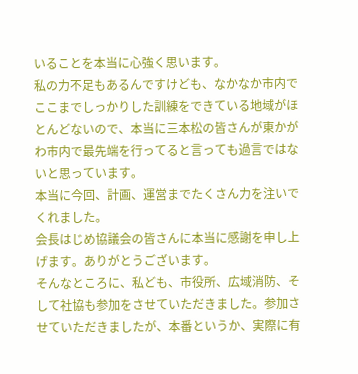いることを本当に心強く思います。
私の力不足もあるんですけども、なかなか市内でここまでしっかりした訓練をできている地域がほとんどないので、本当に三本松の皆さんが東かがわ市内で最先端を行ってると言っても過言ではないと思っています。
本当に今回、計画、運営までたくさん力を注いでくれました。
会長はじめ協議会の皆さんに本当に感謝を申し上げます。ありがとうございます。
そんなところに、私ども、市役所、広域消防、そして社協も参加をさせていただきました。参加させていただきましたが、本番というか、実際に有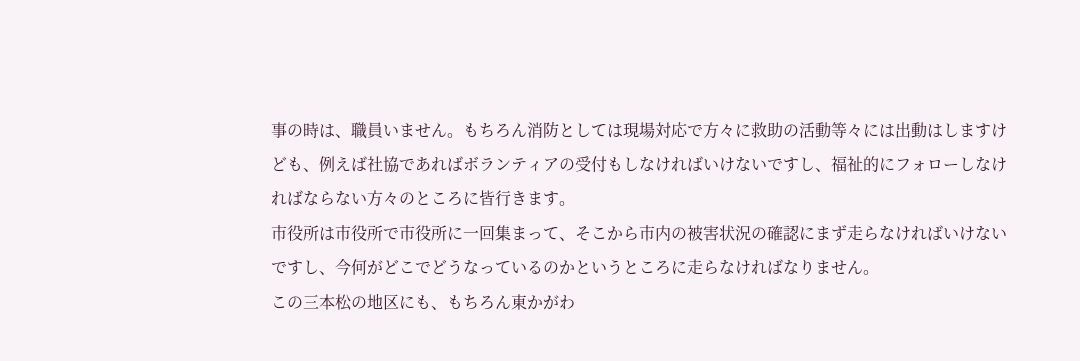事の時は、職員いません。もちろん消防としては現場対応で方々に救助の活動等々には出動はしますけども、例えば社協であればボランティアの受付もしなければいけないですし、福祉的にフォローしなければならない方々のところに皆行きます。
市役所は市役所で市役所に一回集まって、そこから市内の被害状況の確認にまず走らなければいけないですし、今何がどこでどうなっているのかというところに走らなければなりません。
この三本松の地区にも、もちろん東かがわ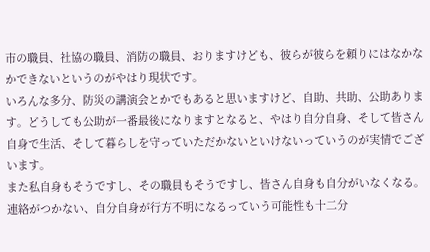市の職員、社協の職員、消防の職員、おりますけども、彼らが彼らを頼りにはなかなかできないというのがやはり現状です。
いろんな多分、防災の講演会とかでもあると思いますけど、自助、共助、公助あります。どうしても公助が一番最後になりますとなると、やはり自分自身、そして皆さん自身で生活、そして暮らしを守っていただかないといけないっていうのが実情でございます。
また私自身もそうですし、その職員もそうですし、皆さん自身も自分がいなくなる。連絡がつかない、自分自身が行方不明になるっていう可能性も十二分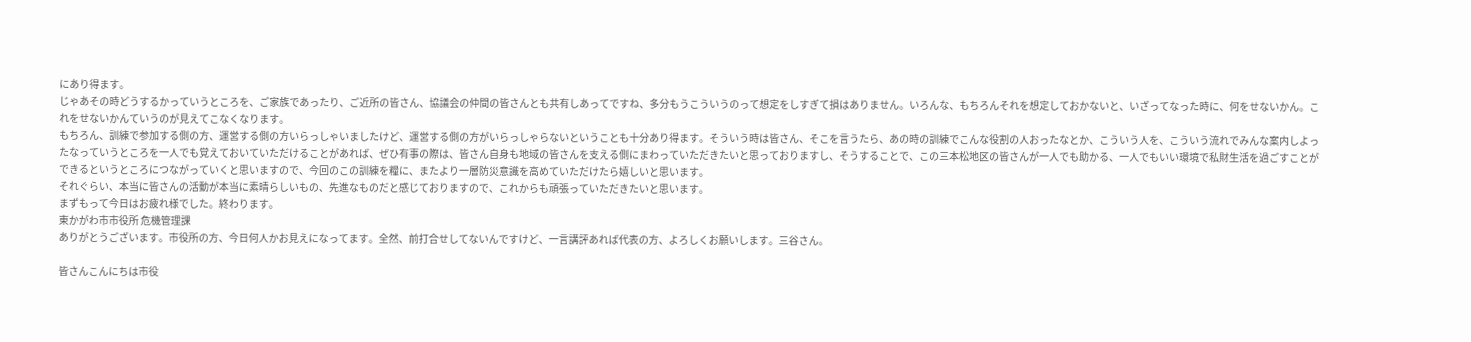にあり得ます。
じゃあその時どうするかっていうところを、ご家族であったり、ご近所の皆さん、協議会の仲間の皆さんとも共有しあってですね、多分もうこういうのって想定をしすぎて損はありません。いろんな、もちろんそれを想定しておかないと、いざってなった時に、何をせないかん。これをせないかんていうのが見えてこなくなります。
もちろん、訓練で参加する側の方、運営する側の方いらっしゃいましたけど、運営する側の方がいらっしゃらないということも十分あり得ます。そういう時は皆さん、そこを言うたら、あの時の訓練でこんな役割の人おったなとか、こういう人を、こういう流れでみんな案内しよったなっていうところを一人でも覚えておいていただけることがあれば、ぜひ有事の際は、皆さん自身も地域の皆さんを支える側にまわっていただきたいと思っておりますし、そうすることで、この三本松地区の皆さんが一人でも助かる、一人でもいい環境で私財生活を過ごすことができるというところにつながっていくと思いますので、今回のこの訓練を糧に、またより一層防災意識を高めていただけたら嬉しいと思います。
それぐらい、本当に皆さんの活動が本当に素晴らしいもの、先進なものだと感じておりますので、これからも頑張っていただきたいと思います。
まずもって今日はお疲れ様でした。終わります。
東かがわ市市役所 危機管理課
ありがとうございます。市役所の方、今日何人かお見えになってます。全然、前打合せしてないんですけど、一言講評あれば代表の方、よろしくお願いします。三谷さん。

皆さんこんにちは市役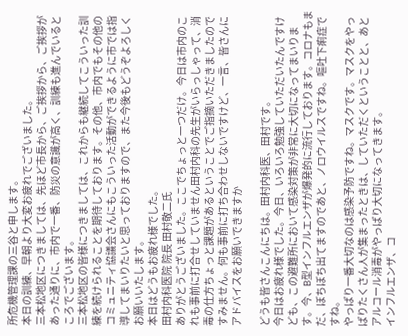所危機管理課の三谷と申します。
本日の訓練、早朝より大変お疲れでございました。
三本松地区につきましては、先ほど市長から、ご挨拶から、ご挨拶があった通りに、市内で一番、防災の意識が高く、訓練も進んでいるところでございます。
三本松地区の皆様につきましては、これからも継続してこういった訓練を続けられることを期待しております。その他、市内でもその他のコミュニティ協議会さんにもこういった活動ができるように市では指導してまいりたいと思っておりますので、また今後もどうぞよろしくお願いいたします。
本日はどうもお疲れ様でした。
田村内科医院 院長 田村敬二氏
ありがとうございました。ここでちょっと一つだけ。今日は市内のこれも事前に打合せしていません田村内科の先生がいらっしゃって、消毒の仕方ちょっと課題があるということでご指摘いただきましたのですみません。何も事前に打ち合わせしないですけど、一言、皆さんにアドバイスをお願いできますか

どうも皆さんこんにちは。田村内科医、田村です。
今日はお疲れ様でした。今日、いろいろ勉強していただいたんですけども、この避難所において感染対策が非常に大切になってまいります。今、B型インフルエンザが爆発的に流行しております。コロナもまだ、ぼちぼち出てますのであと、ノロウイルスですね。嘔吐下痢症ですね。
やっぱり一番大切なのは感染予防ですね。マスクです。マスクをやっぱりたくさん人が集まったときは、していただくということと、あとアルコール消毒がやっぱり大切になってきます。
インフルエンザ、コ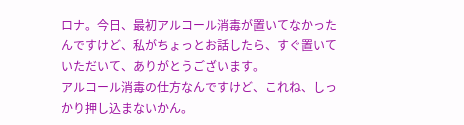ロナ。今日、最初アルコール消毒が置いてなかったんですけど、私がちょっとお話したら、すぐ置いていただいて、ありがとうございます。
アルコール消毒の仕方なんですけど、これね、しっかり押し込まないかん。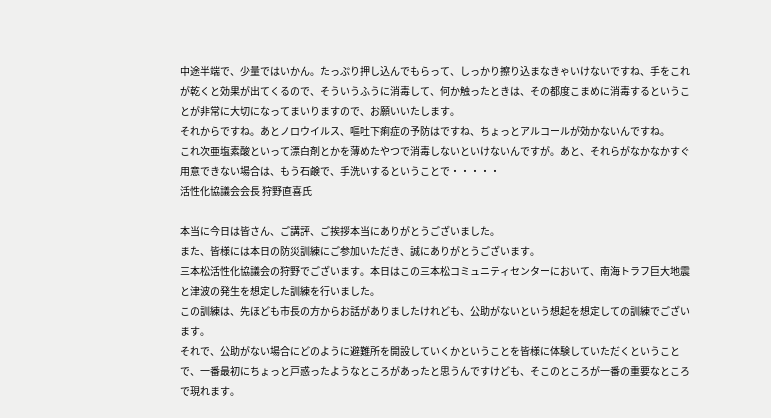中途半端で、少量ではいかん。たっぷり押し込んでもらって、しっかり擦り込まなきゃいけないですね、手をこれが乾くと効果が出てくるので、そういうふうに消毒して、何か触ったときは、その都度こまめに消毒するということが非常に大切になってまいりますので、お願いいたします。
それからですね。あとノロウイルス、嘔吐下痢症の予防はですね、ちょっとアルコールが効かないんですね。
これ次亜塩素酸といって漂白剤とかを薄めたやつで消毒しないといけないんですが。あと、それらがなかなかすぐ用意できない場合は、もう石鹸で、手洗いするということで・・・・・
活性化協議会会長 狩野直喜氏

本当に今日は皆さん、ご講評、ご挨拶本当にありがとうございました。
また、皆様には本日の防災訓練にご参加いただき、誠にありがとうございます。
三本松活性化協議会の狩野でございます。本日はこの三本松コミュニティセンターにおいて、南海トラフ巨大地震と津波の発生を想定した訓練を行いました。
この訓練は、先ほども市長の方からお話がありましたけれども、公助がないという想起を想定しての訓練でございます。
それで、公助がない場合にどのように避難所を開設していくかということを皆様に体験していただくということで、一番最初にちょっと戸惑ったようなところがあったと思うんですけども、そこのところが一番の重要なところで現れます。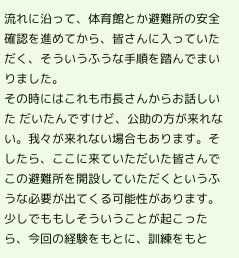流れに沿って、体育館とか避難所の安全確認を進めてから、皆さんに入っていただく、そういうふうな手順を踏んでまいりました。
その時にはこれも市長さんからお話しいた だいたんですけど、公助の方が来れない。我々が来れない場合もあります。そしたら、ここに来ていただいた皆さんでこの避難所を開設していただくというふうな必要が出てくる可能性があります。
少しでももしそういうことが起こったら、今回の経験をもとに、訓練をもと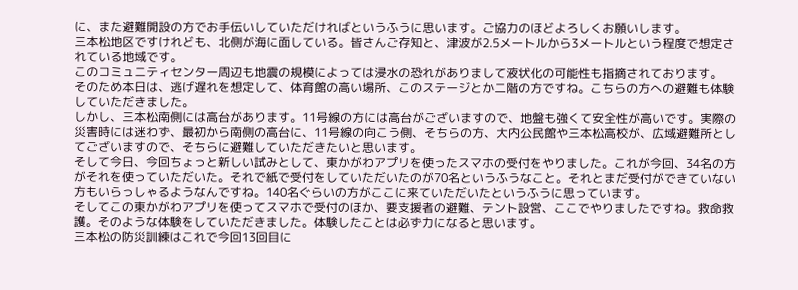に、また避難開設の方でお手伝いしていただければというふうに思います。ご協力のほどよろしくお願いします。
三本松地区ですけれども、北側が海に面している。皆さんご存知と、津波が2.5メートルから3メートルという程度で想定されている地域です。
このコミュニティセンター周辺も地震の規模によっては浸水の恐れがありまして液状化の可能性も指摘されております。
そのため本日は、逃げ遅れを想定して、体育館の高い場所、このステージとか二階の方ですね。こちらの方への避難も体験していただきました。
しかし、三本松南側には高台があります。11号線の方には高台がございますので、地盤も強くて安全性が高いです。実際の災害時には迷わず、最初から南側の高台に、11号線の向こう側、そちらの方、大内公民館や三本松高校が、広域避難所としてございますので、そちらに避難していただきたいと思います。
そして今日、今回ちょっと新しい試みとして、東かがわアプリを使ったスマホの受付をやりました。これが今回、34名の方がそれを使っていただいた。それで紙で受付をしていただいたのが70名というふうなこと。それとまだ受付ができていない方もいらっしゃるようなんですね。140名ぐらいの方がここに来ていただいたというふうに思っています。
そしてこの東かがわアプリを使ってスマホで受付のほか、要支援者の避難、テント設営、ここでやりましたですね。救命救護。そのような体験をしていただきました。体験したことは必ず力になると思います。
三本松の防災訓練はこれで今回13回目に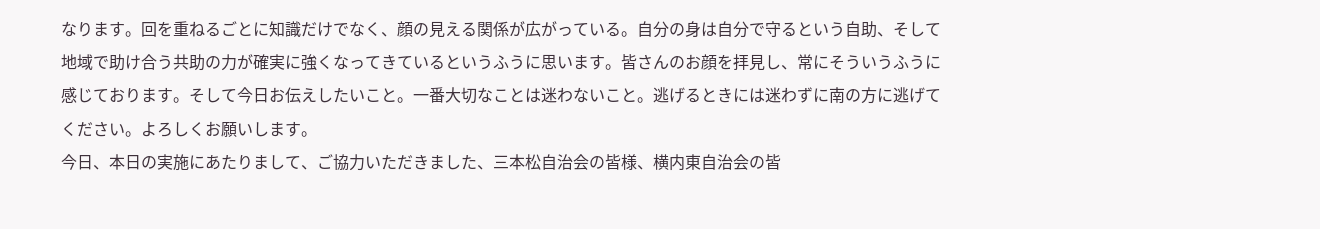なります。回を重ねるごとに知識だけでなく、顔の見える関係が広がっている。自分の身は自分で守るという自助、そして地域で助け合う共助の力が確実に強くなってきているというふうに思います。皆さんのお顔を拝見し、常にそういうふうに感じております。そして今日お伝えしたいこと。一番大切なことは迷わないこと。逃げるときには迷わずに南の方に逃げてください。よろしくお願いします。
今日、本日の実施にあたりまして、ご協力いただきました、三本松自治会の皆様、横内東自治会の皆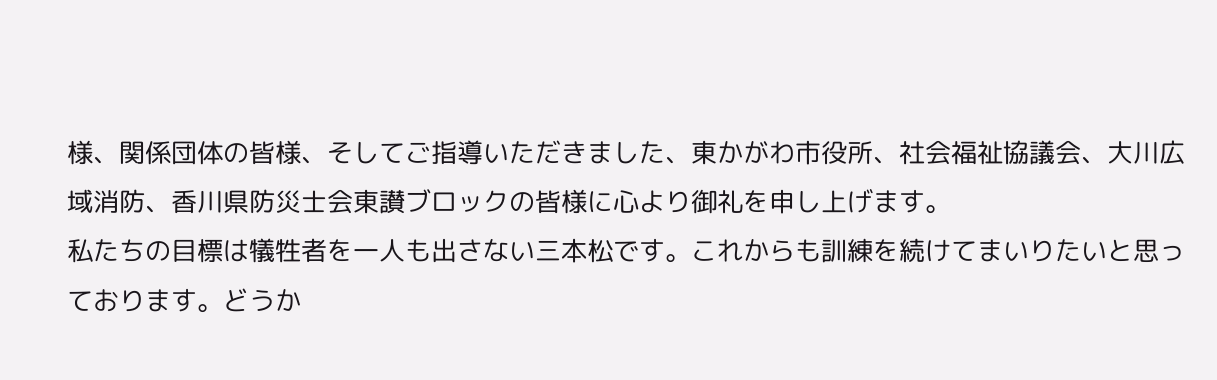様、関係団体の皆様、そしてご指導いただきました、東かがわ市役所、社会福祉協議会、大川広域消防、香川県防災士会東讃ブロックの皆様に心より御礼を申し上げます。
私たちの目標は犠牲者を一人も出さない三本松です。これからも訓練を続けてまいりたいと思っております。どうか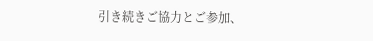引き続きご協力とご参加、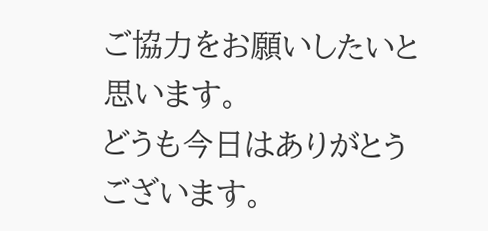ご協力をお願いしたいと思います。
どうも今日はありがとうございます。